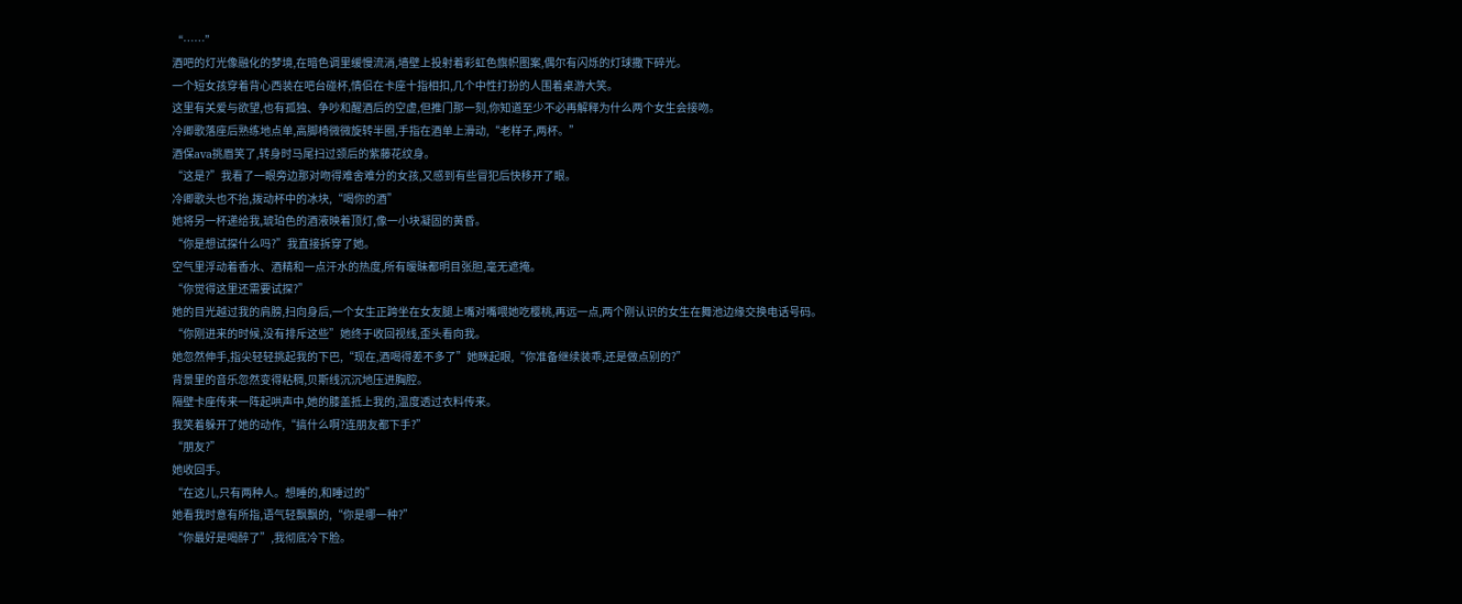“……”
酒吧的灯光像融化的梦境,在暗色调里缓慢流淌,墙壁上投射着彩虹色旗帜图案,偶尔有闪烁的灯球撒下碎光。
一个短女孩穿着背心西装在吧台碰杯,情侣在卡座十指相扣,几个中性打扮的人围着桌游大笑。
这里有关爱与欲望,也有孤独、争吵和醒酒后的空虚,但推门那一刻,你知道至少不必再解释为什么两个女生会接吻。
冷卿歌落座后熟练地点单,高脚椅微微旋转半圈,手指在酒单上滑动,“老样子,两杯。”
酒保ava挑眉笑了,转身时马尾扫过颈后的紫藤花纹身。
“这是?”我看了一眼旁边那对吻得难舍难分的女孩,又感到有些冒犯后快移开了眼。
冷卿歌头也不抬,拨动杯中的冰块,“喝你的酒”
她将另一杯递给我,琥珀色的酒液映着顶灯,像一小块凝固的黄昏。
“你是想试探什么吗?”我直接拆穿了她。
空气里浮动着香水、酒精和一点汗水的热度,所有暧昧都明目张胆,毫无遮掩。
“你觉得这里还需要试探?”
她的目光越过我的肩膀,扫向身后,一个女生正跨坐在女友腿上嘴对嘴喂她吃樱桃,再远一点,两个刚认识的女生在舞池边缘交换电话号码。
“你刚进来的时候,没有排斥这些”她终于收回视线,歪头看向我。
她忽然伸手,指尖轻轻挑起我的下巴,“现在,酒喝得差不多了”她眯起眼,“你准备继续装乖,还是做点别的?”
背景里的音乐忽然变得粘稠,贝斯线沉沉地压进胸腔。
隔壁卡座传来一阵起哄声中,她的膝盖抵上我的,温度透过衣料传来。
我笑着躲开了她的动作,“搞什么啊?连朋友都下手?”
“朋友?”
她收回手。
“在这儿,只有两种人。想睡的,和睡过的”
她看我时意有所指,语气轻飘飘的,“你是哪一种?”
“你最好是喝醉了”,我彻底冷下脸。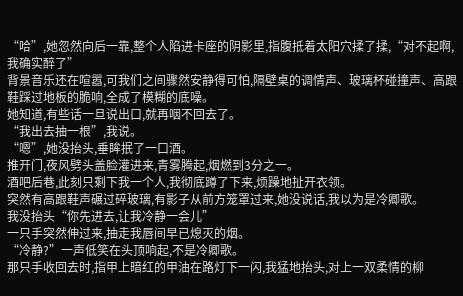“哈”,她忽然向后一靠,整个人陷进卡座的阴影里,指腹抵着太阳穴揉了揉,“对不起啊,我确实醉了”
背景音乐还在喧嚣,可我们之间骤然安静得可怕,隔壁桌的调情声、玻璃杯碰撞声、高跟鞋踩过地板的脆响,全成了模糊的底噪。
她知道,有些话一旦说出口,就再咽不回去了。
“我出去抽一根”,我说。
“嗯”,她没抬头,垂眸抿了一口酒。
推开门,夜风劈头盖脸灌进来,青雾腾起,烟燃到3分之一。
酒吧后巷,此刻只剩下我一个人,我彻底蹲了下来,烦躁地扯开衣领。
突然有高跟鞋声碾过碎玻璃,有影子从前方笼罩过来,她没说话,我以为是冷卿歌。
我没抬头“你先进去,让我冷静一会儿”
一只手突然伸过来,抽走我唇间早已熄灭的烟。
“冷静?”一声低笑在头顶响起,不是冷卿歌。
那只手收回去时,指甲上暗红的甲油在路灯下一闪,我猛地抬头,对上一双柔情的柳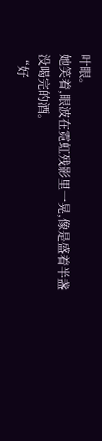叶眼。
她笑着,眼波在霓虹残影里一晃,像是盛着半盏没喝完的酒。
“好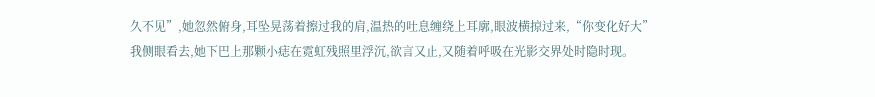久不见”,她忽然俯身,耳坠晃荡着擦过我的肩,温热的吐息缠绕上耳廓,眼波横掠过来,“你变化好大”
我侧眼看去,她下巴上那颗小痣在霓虹残照里浮沉,欲言又止,又随着呼吸在光影交界处时隐时现。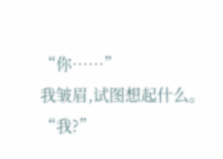“你……”
我皱眉,试图想起什么。
“我?”